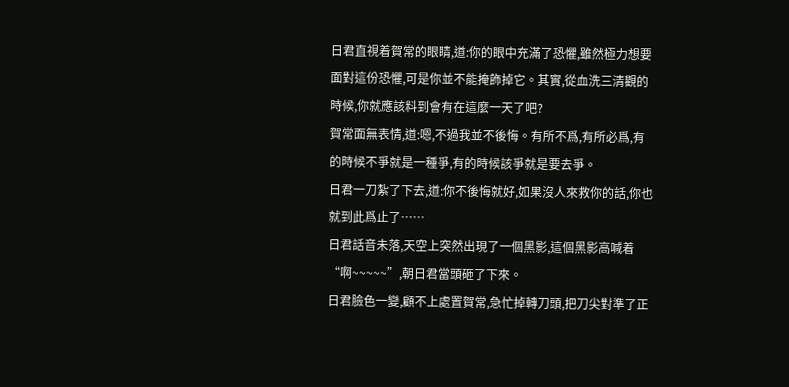日君直視着賀常的眼睛,道:你的眼中充滿了恐懼,雖然極力想要面對這份恐懼,可是你並不能掩飾掉它。其實,從血洗三清觀的時候,你就應該料到會有在這麼一天了吧?
賀常面無表情,道:嗯,不過我並不後悔。有所不爲,有所必爲,有的時候不爭就是一種爭,有的時候該爭就是要去爭。
日君一刀紮了下去,道:你不後悔就好,如果沒人來救你的話,你也就到此爲止了……
日君話音未落,天空上突然出現了一個黑影,這個黑影高喊着“啊~~~~~”,朝日君當頭砸了下來。
日君臉色一變,顧不上處置賀常,急忙掉轉刀頭,把刀尖對準了正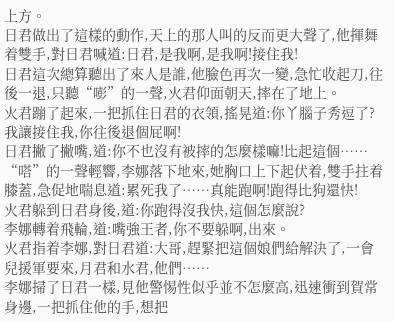上方。
日君做出了這樣的動作,天上的那人叫的反而更大聲了,他揮舞着雙手,對日君喊道:日君,是我啊,是我啊!接住我!
日君這次總算聽出了來人是誰,他臉色再次一變,急忙收起刀,往後一退,只聽“嘭”的一聲,火君仰面朝天,摔在了地上。
火君蹦了起來,一把抓住日君的衣領,搖晃道:你丫腦子秀逗了?我讓接住我,你往後退個屁啊!
日君撇了撇嘴,道:你不也沒有被摔的怎麼樣嘛!比起這個……
“嗒”的一聲輕響,李娜落下地來,她胸口上下起伏着,雙手拄着膝蓋,急促地喘息道:累死我了……真能跑啊!跑得比狗還快!
火君躲到日君身後,道:你跑得沒我快,這個怎麼說?
李娜轉着飛輪,道:嘴強王者,你不要躲啊,出來。
火君指着李娜,對日君道:大哥,趕緊把這個娘們給解決了,一會兒援軍要來,月君和水君,他們……
李娜掃了日君一樣,見他警惕性似乎並不怎麼高,迅速衝到賀常身邊,一把抓住他的手,想把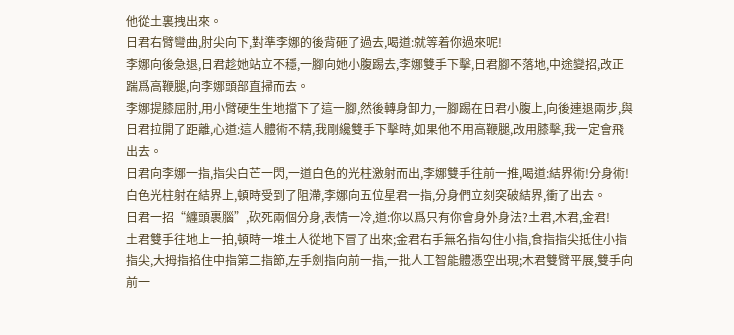他從土裏拽出來。
日君右臂彎曲,肘尖向下,對準李娜的後背砸了過去,喝道:就等着你過來呢!
李娜向後急退,日君趁她站立不穩,一腳向她小腹踢去,李娜雙手下擊,日君腳不落地,中途變招,改正踹爲高鞭腿,向李娜頭部直掃而去。
李娜提膝屈肘,用小臂硬生生地擋下了這一腳,然後轉身卸力,一腳踢在日君小腹上,向後連退兩步,與日君拉開了距離,心道:這人體術不精,我剛纔雙手下擊時,如果他不用高鞭腿,改用膝擊,我一定會飛出去。
日君向李娜一指,指尖白芒一閃,一道白色的光柱激射而出,李娜雙手往前一推,喝道:結界術!分身術!
白色光柱射在結界上,頓時受到了阻滯,李娜向五位星君一指,分身們立刻突破結界,衝了出去。
日君一招“纏頭裹腦”,砍死兩個分身,表情一冷,道:你以爲只有你會身外身法?土君,木君,金君!
土君雙手往地上一拍,頓時一堆土人從地下冒了出來;金君右手無名指勾住小指,食指指尖抵住小指指尖,大拇指掐住中指第二指節,左手劍指向前一指,一批人工智能體憑空出現;木君雙臂平展,雙手向前一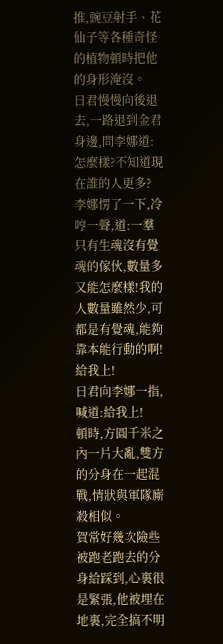推,豌豆射手、花仙子等各種奇怪的植物頓時把他的身形淹沒。
日君慢慢向後退去,一路退到金君身邊,問李娜道:怎麼樣?不知道現在誰的人更多?
李娜愣了一下,冷哼一聲,道:一羣只有生魂沒有覺魂的傢伙,數量多又能怎麼樣!我的人數量雖然少,可都是有覺魂,能夠靠本能行動的啊!給我上!
日君向李娜一指,喊道:給我上!
頓時,方圓千米之內一片大亂,雙方的分身在一起混戰,情狀與軍隊廝殺相似。
賀常好幾次險些被跑老跑去的分身給踩到,心裏很是緊張,他被埋在地裏,完全搞不明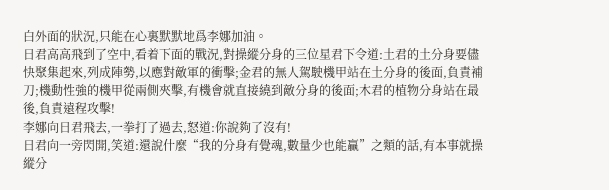白外面的狀況,只能在心裏默默地爲李娜加油。
日君高高飛到了空中,看着下面的戰況,對操縱分身的三位星君下令道:土君的土分身要儘快聚集起來,列成陣勢,以應對敵軍的衝擊;金君的無人駕駛機甲站在土分身的後面,負責補刀;機動性強的機甲從兩側夾擊,有機會就直接繞到敵分身的後面;木君的植物分身站在最後,負責遠程攻擊!
李娜向日君飛去,一拳打了過去,怒道:你說夠了沒有!
日君向一旁閃開,笑道:還說什麼“我的分身有覺魂,數量少也能贏”之類的話,有本事就操縱分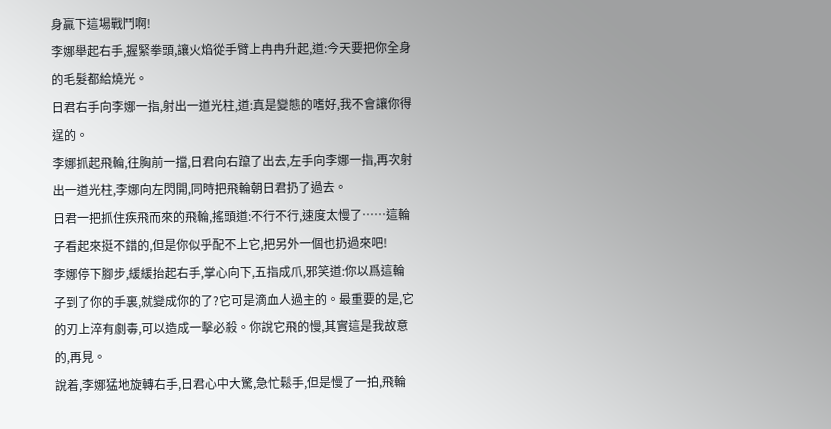身贏下這場戰鬥啊!
李娜舉起右手,握緊拳頭,讓火焰從手臂上冉冉升起,道:今天要把你全身的毛髮都給燒光。
日君右手向李娜一指,射出一道光柱,道:真是變態的嗜好,我不會讓你得逞的。
李娜抓起飛輪,往胸前一擋,日君向右躥了出去,左手向李娜一指,再次射出一道光柱,李娜向左閃開,同時把飛輪朝日君扔了過去。
日君一把抓住疾飛而來的飛輪,搖頭道:不行不行,速度太慢了……這輪子看起來挺不錯的,但是你似乎配不上它,把另外一個也扔過來吧!
李娜停下腳步,緩緩抬起右手,掌心向下,五指成爪,邪笑道:你以爲這輪子到了你的手裏,就變成你的了?它可是滴血人過主的。最重要的是,它的刃上淬有劇毒,可以造成一擊必殺。你說它飛的慢,其實這是我故意的,再見。
說着,李娜猛地旋轉右手,日君心中大驚,急忙鬆手,但是慢了一拍,飛輪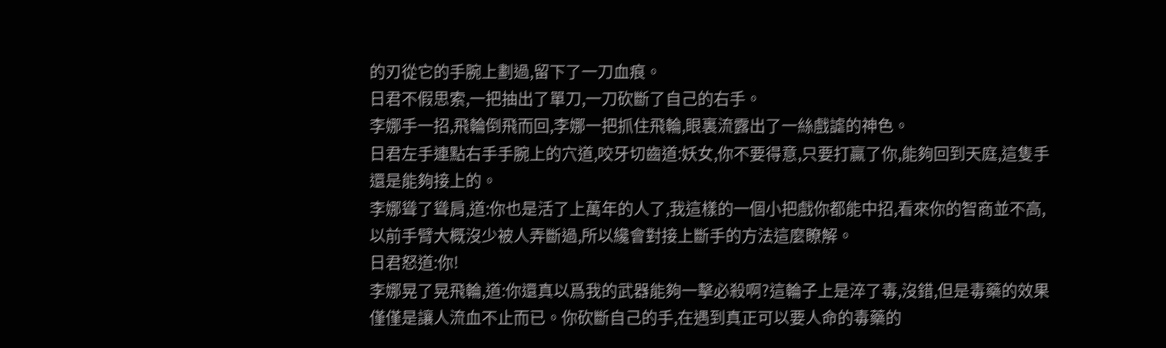的刃從它的手腕上劃過,留下了一刀血痕。
日君不假思索,一把抽出了單刀,一刀砍斷了自己的右手。
李娜手一招,飛輪倒飛而回,李娜一把抓住飛輪,眼裏流露出了一絲戲謔的神色。
日君左手連點右手手腕上的穴道,咬牙切齒道:妖女,你不要得意,只要打贏了你,能夠回到天庭,這隻手還是能夠接上的。
李娜聳了聳肩,道:你也是活了上萬年的人了,我這樣的一個小把戲你都能中招,看來你的智商並不高,以前手臂大概沒少被人弄斷過,所以纔會對接上斷手的方法這麼瞭解。
日君怒道:你!
李娜晃了晃飛輪,道:你還真以爲我的武器能夠一擊必殺啊?這輪子上是淬了毒,沒錯,但是毒藥的效果僅僅是讓人流血不止而已。你砍斷自己的手,在遇到真正可以要人命的毒藥的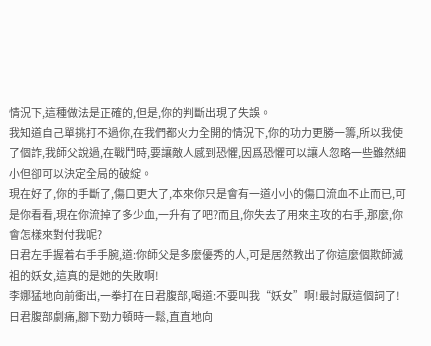情況下,這種做法是正確的,但是,你的判斷出現了失誤。
我知道自己單挑打不過你,在我們都火力全開的情況下,你的功力更勝一籌,所以我使了個詐,我師父說過,在戰鬥時,要讓敵人感到恐懼,因爲恐懼可以讓人忽略一些雖然細小但卻可以決定全局的破綻。
現在好了,你的手斷了,傷口更大了,本來你只是會有一道小小的傷口流血不止而已,可是你看看,現在你流掉了多少血,一升有了吧?而且,你失去了用來主攻的右手,那麼,你會怎樣來對付我呢?
日君左手握着右手手腕,道:你師父是多麼優秀的人,可是居然教出了你這麼個欺師滅祖的妖女,這真的是她的失敗啊!
李娜猛地向前衝出,一拳打在日君腹部,喝道:不要叫我“妖女”啊!最討厭這個詞了!
日君腹部劇痛,腳下勁力頓時一鬆,直直地向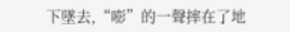下墜去,“嘭”的一聲摔在了地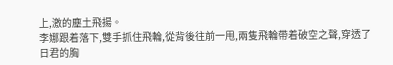上,激的塵土飛揚。
李娜跟着落下,雙手抓住飛輪,從背後往前一甩,兩隻飛輪帶着破空之聲,穿透了日君的胸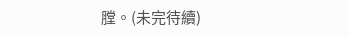膛。(未完待續)